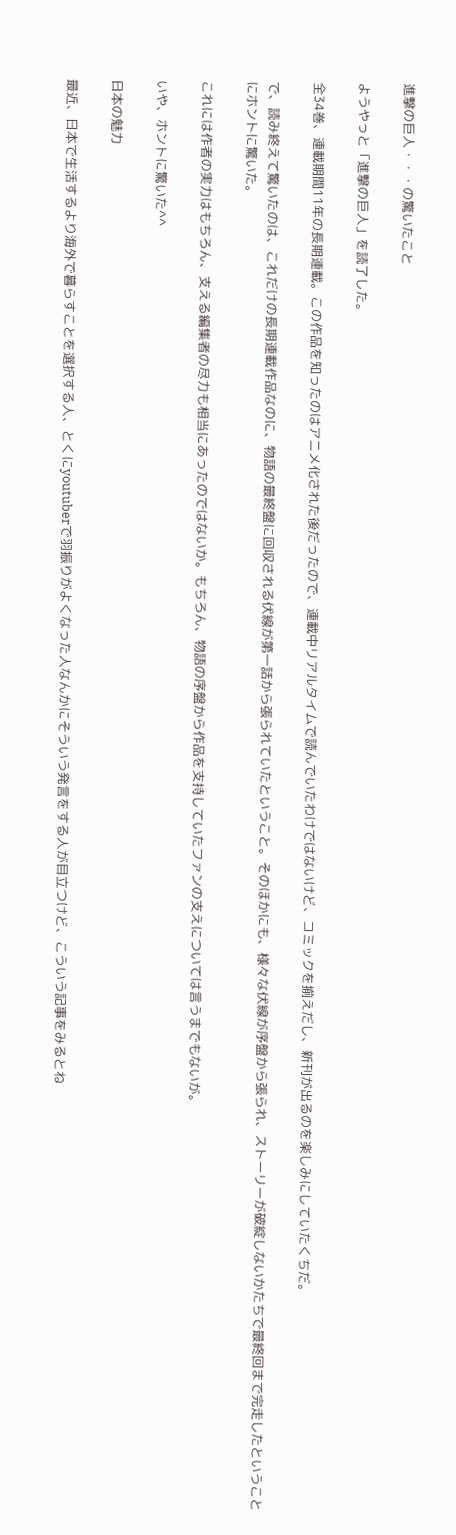進撃の巨人・・・の驚いたこと

ようやっと「進撃の巨人」を読了した。

全34巻、連載期間11年の長期連載。この作品を知ったのはアニメ化された後だったので、連載中リアルタイムで読んでいたわけではないけど、コミックを揃えだし、新刊が出るのを楽しみにしていたくちだ。

で、読み終えて驚いたのは、これだけの長期連載作品なのに、物語の最終盤に回収される伏線が第一話から張られていたということ。そのほかにも、様々な伏線が序盤から張られ、ストーリーが破綻しないかたちで最終回まで完走したということにホントに驚いた。

これには作者の実力はもちろん、支える編集者の尽力も相当にあったのではないか。もちろん、物語の序盤から作品を支持していたファンの支えについては言うまでもないが。

いや、ホントに驚いた^^

日本の魅力

最近、日本で生活するより海外で暮らすことを選択する人、とくにyoutuberで羽振りがよくなった人なんかにそういう発言をする人が目立つけど、こういう記事をみるとね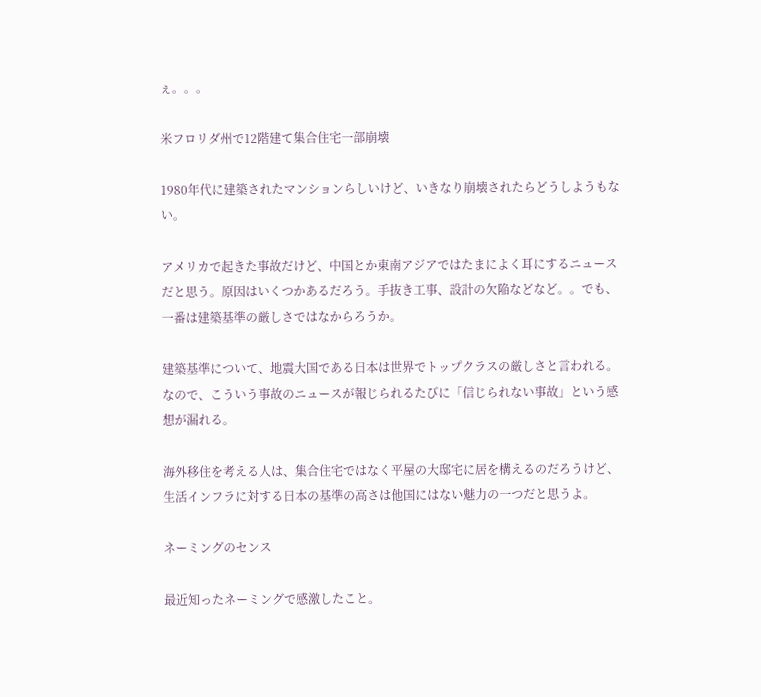ぇ。。。

米フロリダ州で12階建て集合住宅一部崩壊

1980年代に建築されたマンションらしいけど、いきなり崩壊されたらどうしようもない。

アメリカで起きた事故だけど、中国とか東南アジアではたまによく耳にするニュースだと思う。原因はいくつかあるだろう。手抜き工事、設計の欠陥などなど。。でも、一番は建築基準の厳しさではなからろうか。

建築基準について、地震大国である日本は世界でトップクラスの厳しさと言われる。なので、こういう事故のニュースが報じられるたびに「信じられない事故」という感想が漏れる。

海外移住を考える人は、集合住宅ではなく平屋の大邸宅に居を構えるのだろうけど、生活インフラに対する日本の基準の高さは他国にはない魅力の一つだと思うよ。

ネーミングのセンス

最近知ったネーミングで感激したこと。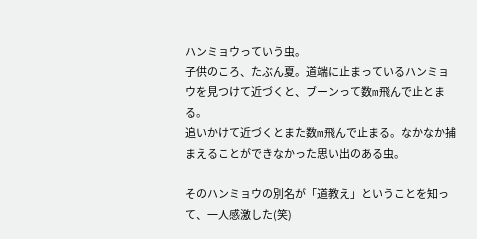ハンミョウっていう虫。
子供のころ、たぶん夏。道端に止まっているハンミョウを見つけて近づくと、ブーンって数m飛んで止とまる。
追いかけて近づくとまた数m飛んで止まる。なかなか捕まえることができなかった思い出のある虫。

そのハンミョウの別名が「道教え」ということを知って、一人感激した(笑)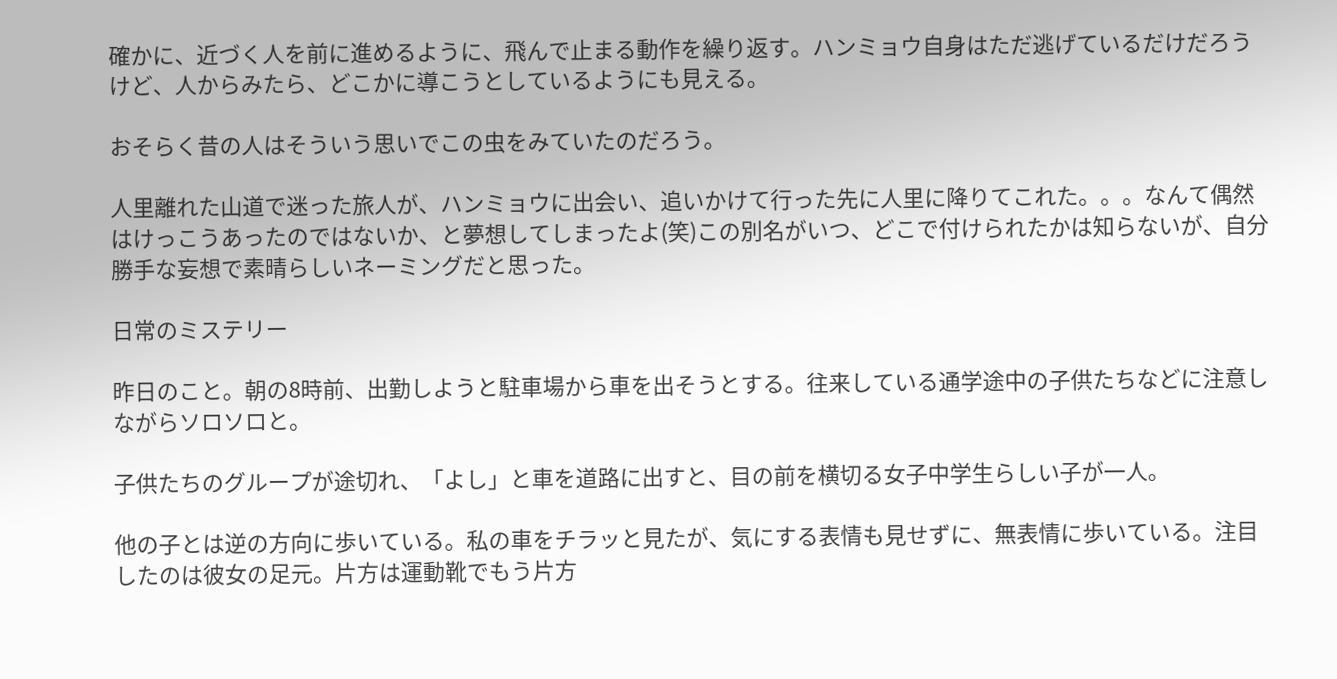確かに、近づく人を前に進めるように、飛んで止まる動作を繰り返す。ハンミョウ自身はただ逃げているだけだろうけど、人からみたら、どこかに導こうとしているようにも見える。

おそらく昔の人はそういう思いでこの虫をみていたのだろう。

人里離れた山道で迷った旅人が、ハンミョウに出会い、追いかけて行った先に人里に降りてこれた。。。なんて偶然はけっこうあったのではないか、と夢想してしまったよ(笑)この別名がいつ、どこで付けられたかは知らないが、自分勝手な妄想で素晴らしいネーミングだと思った。

日常のミステリー

昨日のこと。朝の8時前、出勤しようと駐車場から車を出そうとする。往来している通学途中の子供たちなどに注意しながらソロソロと。

子供たちのグループが途切れ、「よし」と車を道路に出すと、目の前を横切る女子中学生らしい子が一人。

他の子とは逆の方向に歩いている。私の車をチラッと見たが、気にする表情も見せずに、無表情に歩いている。注目したのは彼女の足元。片方は運動靴でもう片方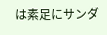は素足にサンダ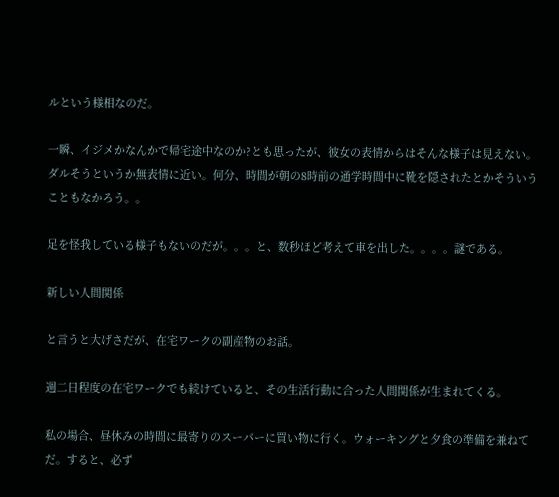ルという様相なのだ。

一瞬、イジメかなんかで帰宅途中なのか?とも思ったが、彼女の表情からはそんな様子は見えない。ダルそうというか無表情に近い。何分、時間が朝の8時前の通学時間中に靴を隠されたとかそういうこともなかろう。。

足を怪我している様子もないのだが。。。と、数秒ほど考えて車を出した。。。。謎である。

新しい人間関係

と言うと大げさだが、在宅ワークの副産物のお話。

週二日程度の在宅ワークでも続けていると、その生活行動に合った人間関係が生まれてくる。

私の場合、昼休みの時間に最寄りのスーパーに買い物に行く。ウォーキングと夕食の準備を兼ねてだ。すると、必ず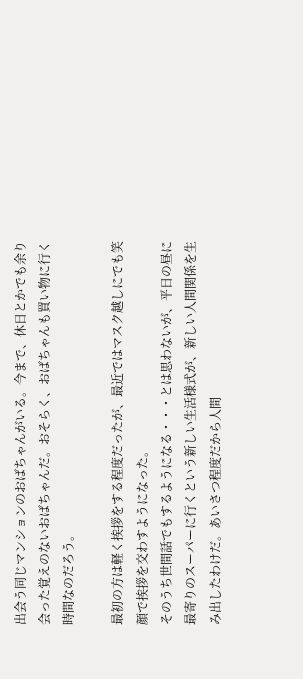出会う同じマンションのおばちゃんがいる。今まで、休日とかでも余り会った覚えのないおばちゃんだ。おそらく、おばちゃんも買い物に行く時間なのだろう。

最初の方は軽く挨拶をする程度だったが、最近ではマスク越しにでも笑顔で挨拶を交わすようになった。
そのうち世間話でもするようになる・・・とは思わないが、平日の昼に最寄りのスーパーに行くという新しい生活様式が、新しい人間関係を生み出したわけだ。あいさつ程度だから人間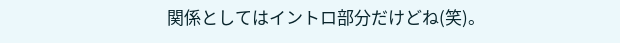関係としてはイントロ部分だけどね(笑)。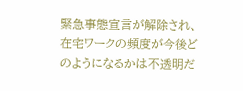緊急事態宣言が解除され、在宅ワークの頻度が今後どのようになるかは不透明だ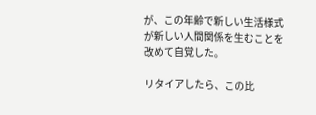が、この年齢で新しい生活様式が新しい人間関係を生むことを改めて自覚した。

リタイアしたら、この比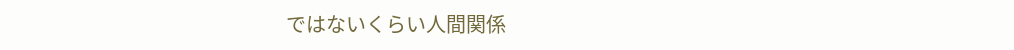ではないくらい人間関係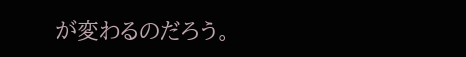が変わるのだろう。